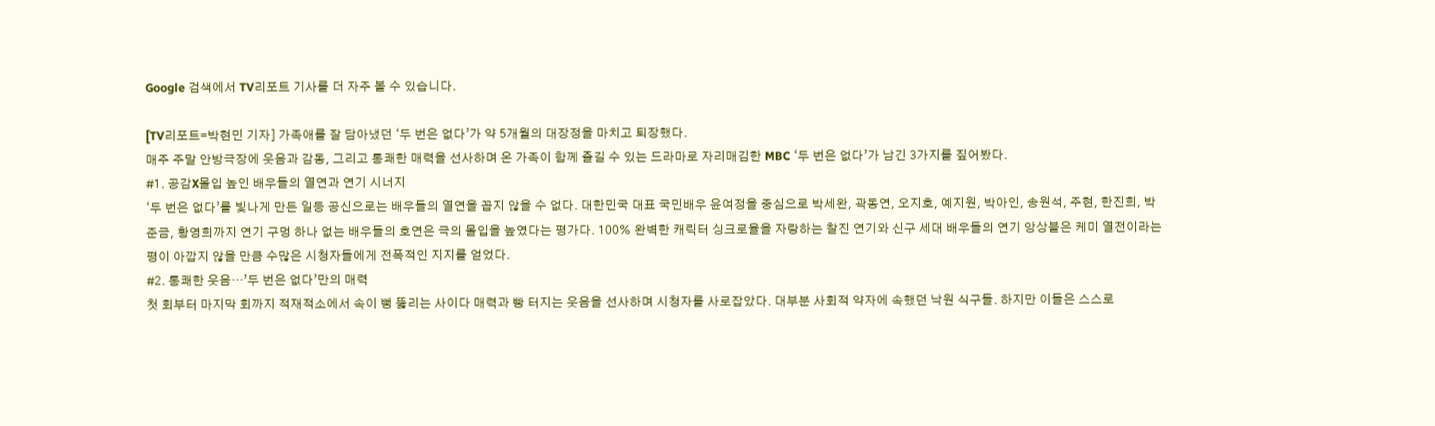Google 검색에서 TV리포트 기사를 더 자주 볼 수 있습니다.

[TV리포트=박현민 기자] 가족애를 잘 담아냈던 ‘두 번은 없다’가 약 5개월의 대장정을 마치고 퇴장했다.
매주 주말 안방극장에 웃음과 감동, 그리고 통쾌한 매력을 선사하며 온 가족이 함께 즐길 수 있는 드라마로 자리매김한 MBC ‘두 번은 없다’가 남긴 3가지를 짚어봤다.
#1. 공감X몰입 높인 배우들의 열연과 연기 시너지
‘두 번은 없다’를 빛나게 만든 일등 공신으로는 배우들의 열연을 꼽지 않을 수 없다. 대한민국 대표 국민배우 윤여정을 중심으로 박세완, 곽동연, 오지호, 예지원, 박아인, 송원석, 주현, 한진희, 박준금, 황영희까지 연기 구멍 하나 없는 배우들의 호연은 극의 몰입을 높였다는 평가다. 100% 완벽한 캐릭터 싱크로율을 자랑하는 찰진 연기와 신구 세대 배우들의 연기 앙상블은 케미 열전이라는 평이 아깝지 않을 만큼 수많은 시청자들에게 전폭적인 지지를 얻었다.
#2. 통쾌한 웃음…’두 번은 없다’만의 매력
첫 회부터 마지막 회까지 적재적소에서 속이 뻥 뚫리는 사이다 매력과 빵 터지는 웃음을 선사하며 시청자를 사로잡았다. 대부분 사회적 약자에 속했던 낙원 식구들. 하지만 이들은 스스로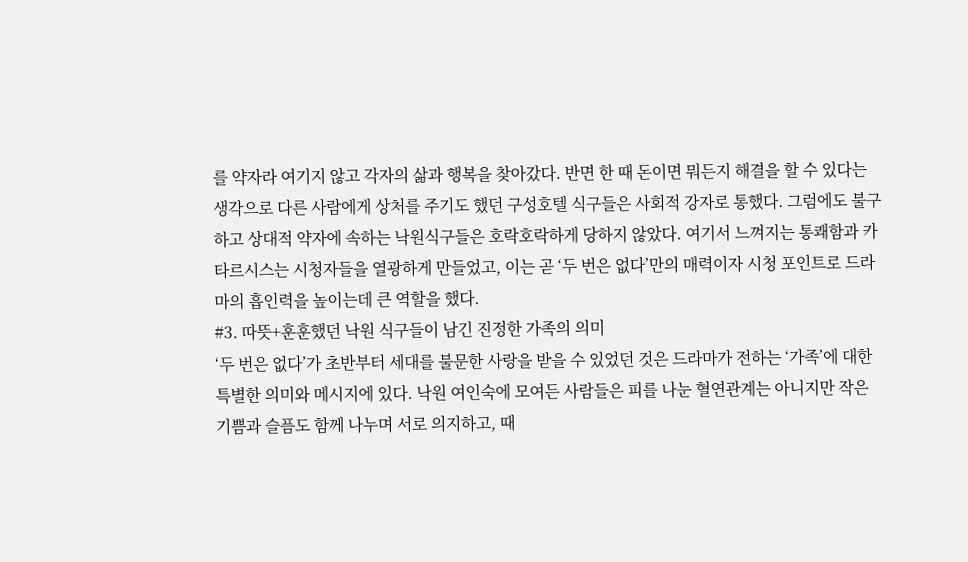를 약자라 여기지 않고 각자의 삶과 행복을 찾아갔다. 반면 한 때 돈이면 뭐든지 해결을 할 수 있다는 생각으로 다른 사람에게 상처를 주기도 했던 구성호텔 식구들은 사회적 강자로 통했다. 그럼에도 불구하고 상대적 약자에 속하는 낙원식구들은 호락호락하게 당하지 않았다. 여기서 느껴지는 통쾌함과 카타르시스는 시청자들을 열광하게 만들었고, 이는 곧 ‘두 번은 없다’만의 매력이자 시청 포인트로 드라마의 흡인력을 높이는데 큰 역할을 했다.
#3. 따뜻+훈훈했던 낙원 식구들이 남긴 진정한 가족의 의미
‘두 번은 없다’가 초반부터 세대를 불문한 사랑을 받을 수 있었던 것은 드라마가 전하는 ‘가족’에 대한 특별한 의미와 메시지에 있다. 낙원 여인숙에 모여든 사람들은 피를 나눈 혈연관계는 아니지만 작은 기쁨과 슬픔도 함께 나누며 서로 의지하고, 때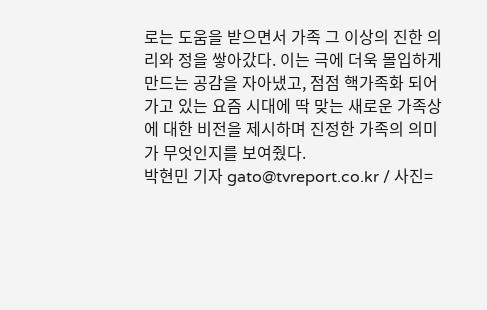로는 도움을 받으면서 가족 그 이상의 진한 의리와 정을 쌓아갔다. 이는 극에 더욱 몰입하게 만드는 공감을 자아냈고, 점점 핵가족화 되어가고 있는 요즘 시대에 딱 맞는 새로운 가족상에 대한 비전을 제시하며 진정한 가족의 의미가 무엇인지를 보여줬다.
박현민 기자 gato@tvreport.co.kr / 사진=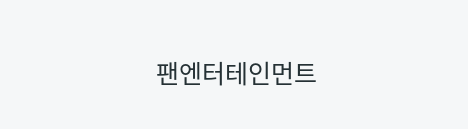팬엔터테인먼트